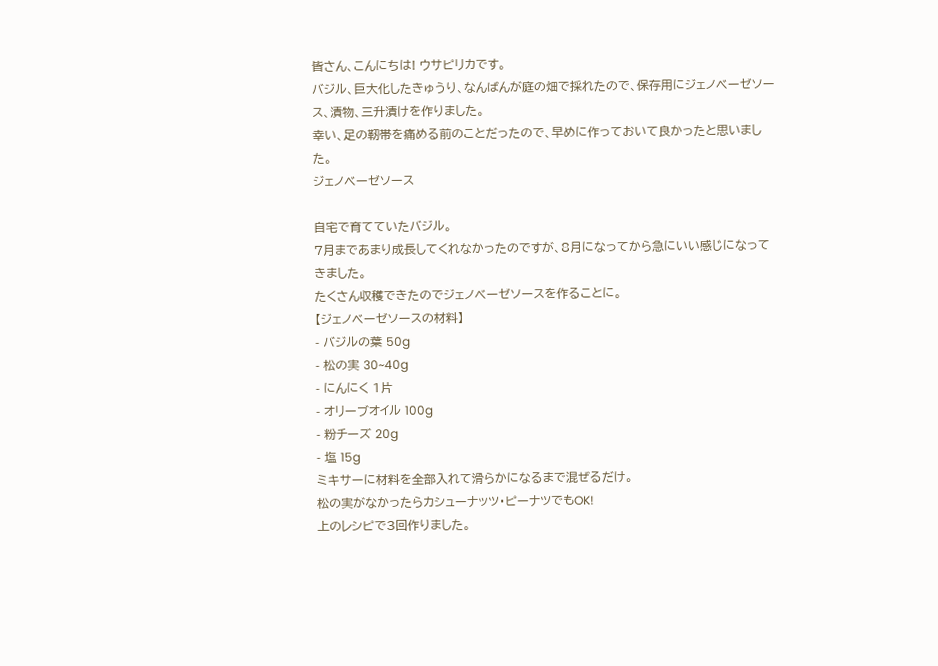皆さん、こんにちは! ウサピリカです。
バジル、巨大化したきゅうり、なんばんが庭の畑で採れたので、保存用にジェノベーゼソース、漬物、三升漬けを作りました。
幸い、足の靭帯を痛める前のことだったので、早めに作っておいて良かったと思いました。
ジェノベーゼソース

自宅で育てていたバジル。
7月まであまり成長してくれなかったのですが、8月になってから急にいい感じになってきました。
たくさん収穫できたのでジェノベーゼソースを作ることに。
【ジェノベーゼソースの材料】
- バジルの葉 50g
- 松の実 30~40g
- にんにく 1片
- オリーブオイル 100g
- 粉チーズ 20g
- 塩 15g
ミキサーに材料を全部入れて滑らかになるまで混ぜるだけ。
松の実がなかったらカシューナッツ・ピーナツでもOK!
上のレシピで3回作りました。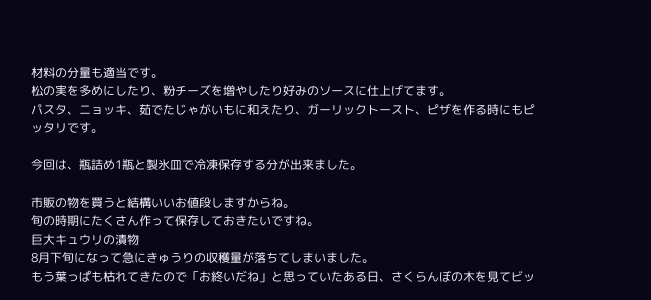材料の分量も適当です。
松の実を多めにしたり、粉チーズを増やしたり好みのソースに仕上げてます。
パスタ、ニョッキ、茹でたじゃがいもに和えたり、ガーリックトースト、ピザを作る時にもピッタリです。

今回は、瓶詰め1瓶と製氷皿で冷凍保存する分が出来ました。

市販の物を買うと結構いいお値段しますからね。
旬の時期にたくさん作って保存しておきたいですね。
巨大キュウリの漬物
8月下旬になって急にきゅうりの収穫量が落ちてしまいました。
もう葉っぱも枯れてきたので「お終いだね」と思っていたある日、さくらんぼの木を見てビッ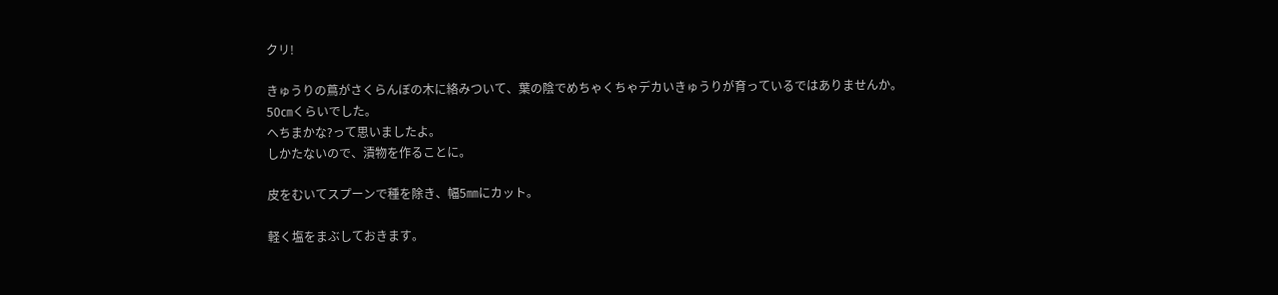クリ!

きゅうりの蔦がさくらんぼの木に絡みついて、葉の陰でめちゃくちゃデカいきゅうりが育っているではありませんか。
50㎝くらいでした。
へちまかな?って思いましたよ。
しかたないので、漬物を作ることに。

皮をむいてスプーンで種を除き、幅5㎜にカット。

軽く塩をまぶしておきます。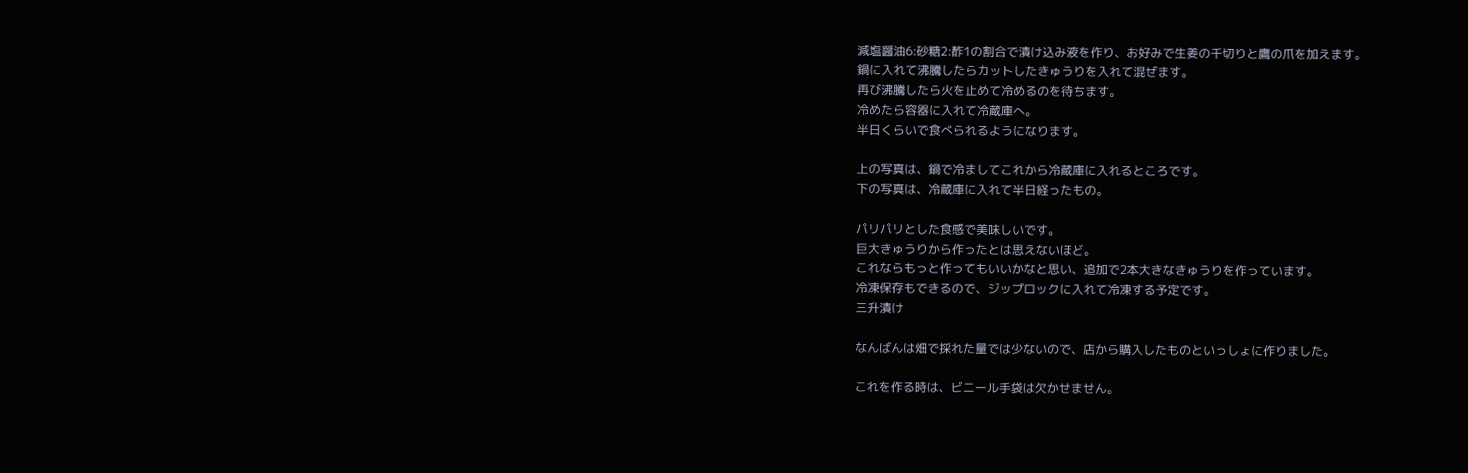減塩醤油6:砂糖2:酢1の割合で漬け込み液を作り、お好みで生姜の千切りと鷹の爪を加えます。
鍋に入れて沸騰したらカットしたきゅうりを入れて混ぜます。
再び沸騰したら火を止めて冷めるのを待ちます。
冷めたら容器に入れて冷蔵庫へ。
半日くらいで食べられるようになります。

上の写真は、鍋で冷ましてこれから冷蔵庫に入れるところです。
下の写真は、冷蔵庫に入れて半日経ったもの。

パリパリとした食感で美味しいです。
巨大きゅうりから作ったとは思えないほど。
これならもっと作ってもいいかなと思い、追加で2本大きなきゅうりを作っています。
冷凍保存もできるので、ジップロックに入れて冷凍する予定です。
三升漬け

なんばんは畑で採れた量では少ないので、店から購入したものといっしょに作りました。

これを作る時は、ビニール手袋は欠かせません。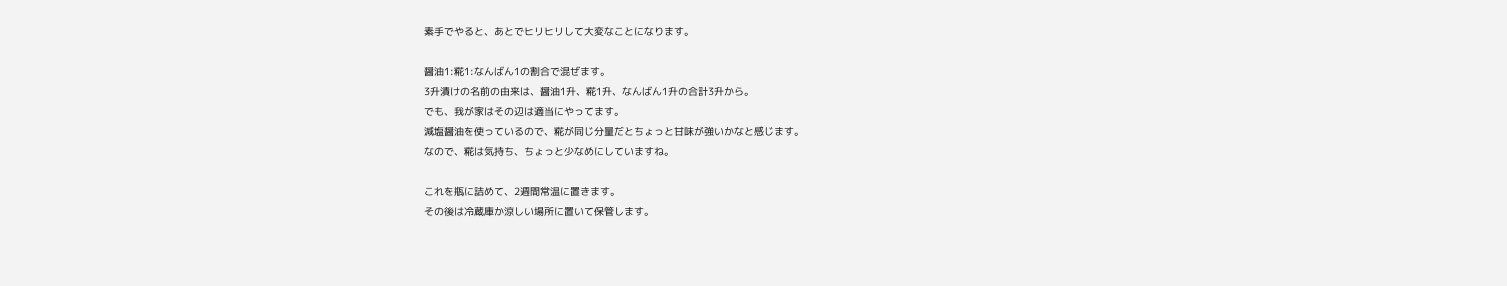素手でやると、あとでヒリヒリして大変なことになります。

醤油1:糀1:なんばん1の割合で混ぜます。
3升漬けの名前の由来は、醤油1升、糀1升、なんばん1升の合計3升から。
でも、我が家はその辺は適当にやってます。
減塩醤油を使っているので、糀が同じ分量だとちょっと甘味が強いかなと感じます。
なので、糀は気持ち、ちょっと少なめにしていますね。

これを瓶に詰めて、2週間常温に置きます。
その後は冷蔵庫か涼しい場所に置いて保管します。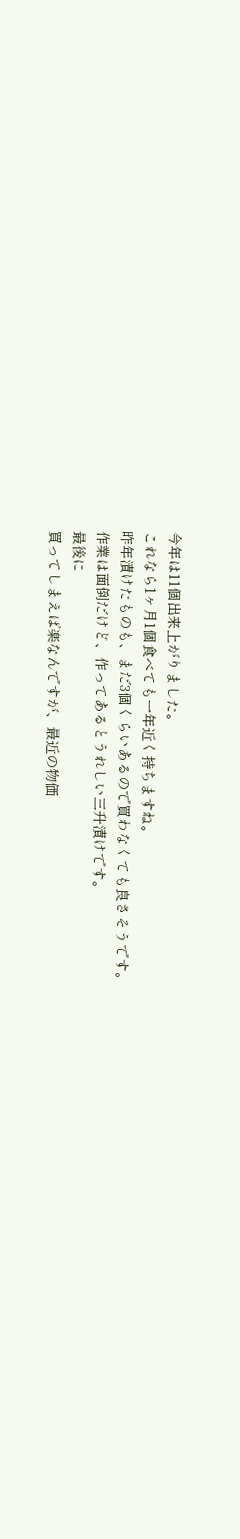今年は11個出来上がりました。
これなら1ヶ月1個食べても一年近く持ちますね。
昨年漬けたものも、まだ3個くらいあるので買わなくても良さそうです。
作業は面倒だけど、作ってあるとうれしい三升漬けです。
最後に
買ってしまえば楽なんですが、最近の物価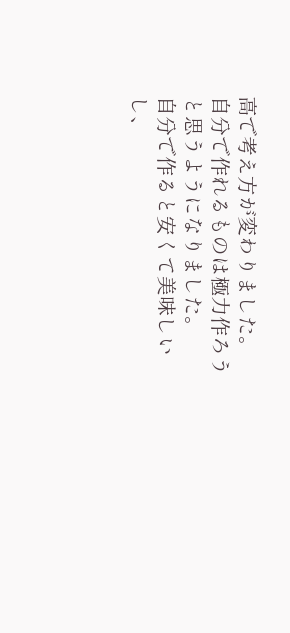高で考え方が変わりました。
自分で作れるものは極力作ろうと思うようになりました。
自分で作ると安くて美味しいし、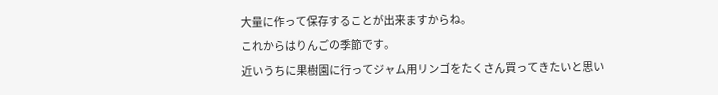大量に作って保存することが出来ますからね。
これからはりんごの季節です。
近いうちに果樹園に行ってジャム用リンゴをたくさん買ってきたいと思い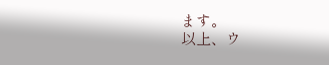ます。
以上、ウ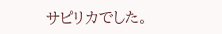サピリカでした。